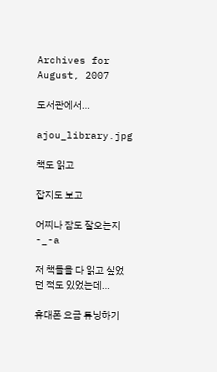Archives for August, 2007

도서관에서…

ajou_library.jpg

책도 읽고

잡지도 보고

어찌나 잠도 잘오는지 -_-a

저 책들을 다 읽고 싶었던 적도 있었는데…

휴대폰 요금 튜닝하기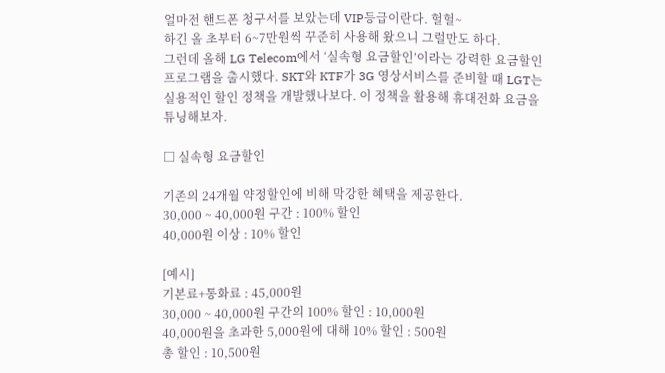얼마전 핸드폰 청구서를 보았는데 VIP등급이란다. 헐헐~
하긴 올 초부터 6~7만원씩 꾸준히 사용해 왔으니 그럴만도 하다.
그런데 올해 LG Telecom에서 ‘실속형 요금할인’이라는 강력한 요금할인 프로그램을 출시했다. SKT와 KTF가 3G 영상서비스를 준비할 때 LGT는 실용적인 할인 정책을 개발했나보다. 이 정책을 활용해 휴대전화 요금을 튜닝해보자.

□ 실속형 요금할인

기존의 24개월 약정할인에 비해 막강한 혜택을 제공한다.
30,000 ~ 40,000원 구간 : 100% 할인
40,000원 이상 : 10% 할인

[예시]
기본료+통화료 : 45,000원
30,000 ~ 40,000원 구간의 100% 할인 : 10,000원
40,000원을 초과한 5,000원에 대해 10% 할인 : 500원
총 할인 : 10,500원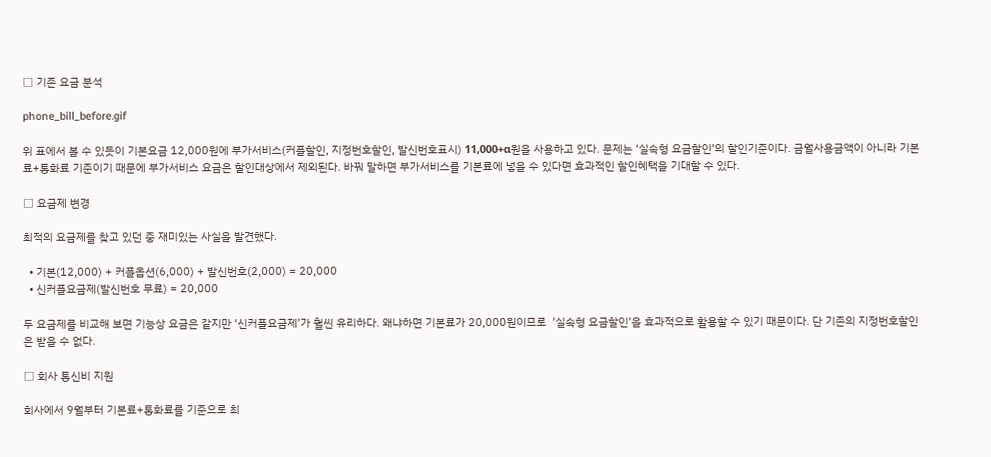□ 기존 요금 분석

phone_bill_before.gif

위 표에서 볼 수 있듯이 기본요금 12,000원에 부가서비스(커플할인, 지정번호할인, 발신번호표시) 11,000+α원을 사용하고 있다. 문제는 ‘실속형 요금할인’의 할인기준이다. 금월사용금액이 아니라 기본료+통화료 기준이기 때문에 부가서비스 요금은 할인대상에서 제외된다. 바꿔 말하면 부가서비스를 기본료에 넣을 수 있다면 효과적인 할인혜택을 기대할 수 있다.

□ 요금제 변경

최적의 요금제를 찾고 있던 중 재미있는 사실을 발견했다.

  • 기본(12,000) + 커플옵션(6,000) + 발신번호(2,000) = 20,000
  • 신커플요금제(발신번호 무료) = 20,000

두 요금제를 비교해 보면 기능상 요금은 같지만 ‘신커플요금제’가 훨씬 유리하다. 왜냐하면 기본료가 20,000원이므로  ’실속형 요금할인’을 효과적으로 활용할 수 있기 때문이다. 단 기존의 지정번호할인은 받을 수 없다.

□ 회사 통신비 지원

회사에서 9월부터 기본료+통화료를 기준으로 최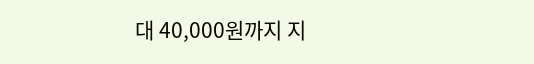대 40,000원까지 지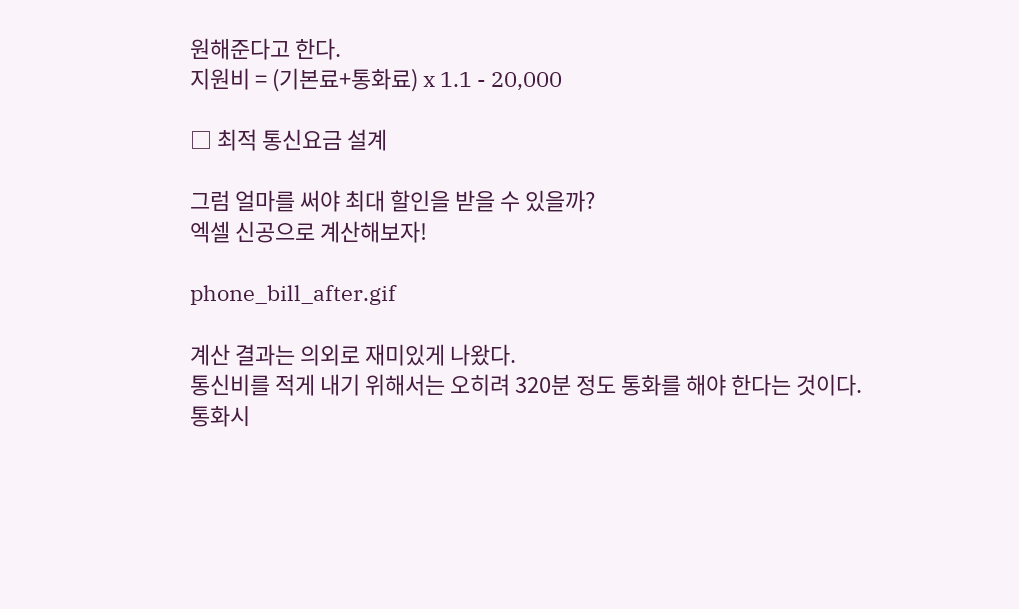원해준다고 한다.
지원비 = (기본료+통화료) x 1.1 - 20,000

□ 최적 통신요금 설계

그럼 얼마를 써야 최대 할인을 받을 수 있을까?
엑셀 신공으로 계산해보자!

phone_bill_after.gif

계산 결과는 의외로 재미있게 나왔다.
통신비를 적게 내기 위해서는 오히려 320분 정도 통화를 해야 한다는 것이다.
통화시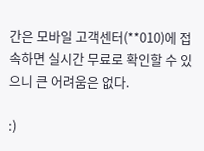간은 모바일 고객센터(**010)에 접속하면 실시간 무료로 확인할 수 있으니 큰 어려움은 없다.

:)